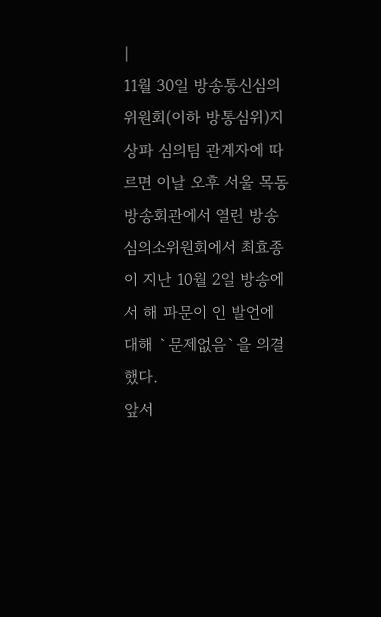|
11월 30일 방송통신심의위원회(이하 방통심위)지상파 심의팀 관계자에 따르면 이날 오후 서울 목동 방송회관에서 열린 방송심의소위원회에서 최효종이 지난 10월 2일 방송에서 해 파문이 인 발언에 대해 `문제없음`을 의결했다.
앞서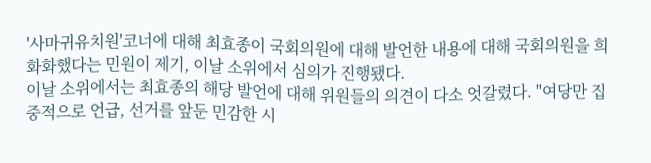'사마귀유치원'코너에 대해 최효종이 국회의원에 대해 발언한 내용에 대해 국회의원을 희화화했다는 민원이 제기, 이날 소위에서 심의가 진행됐다.
이날 소위에서는 최효종의 해당 발언에 대해 위원들의 의견이 다소 엇갈렸다. "여당만 집중적으로 언급, 선거를 앞둔 민감한 시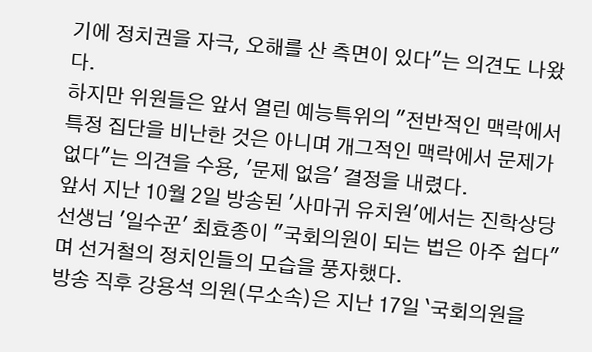기에 정치권을 자극, 오해를 산 측면이 있다"는 의견도 나왔다.
하지만 위원들은 앞서 열린 예능특위의 "전반적인 맥락에서 특정 집단을 비난한 것은 아니며 개그적인 맥락에서 문제가 없다"는 의견을 수용, '문제 없음' 결정을 내렸다.
앞서 지난 10월 2일 방송된 '사마귀 유치원'에서는 진학상당 선생님 '일수꾼' 최효종이 "국회의원이 되는 법은 아주 쉽다"며 선거철의 정치인들의 모습을 풍자했다.
방송 직후 강용석 의원(무소속)은 지난 17일 `국회의원을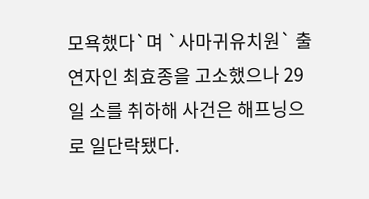모욕했다`며 `사마귀유치원` 출연자인 최효종을 고소했으나 29일 소를 취하해 사건은 해프닝으로 일단락됐다.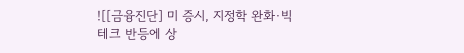![[금융진단] 미 증시, 지정학 완화·빅테크 반등에 상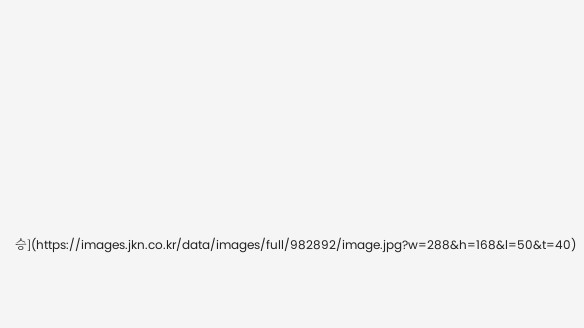승](https://images.jkn.co.kr/data/images/full/982892/image.jpg?w=288&h=168&l=50&t=40)